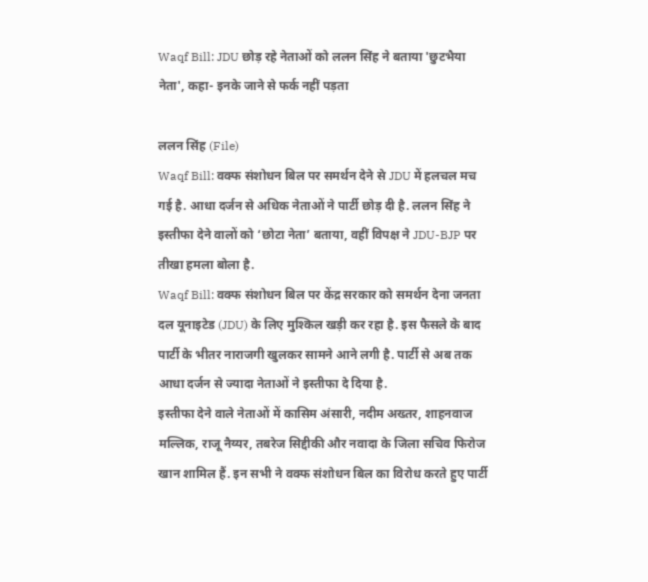Waqf Bill: JDU छोड़ रहे नेताओं को ललन सिंह ने बताया 'छुटभैया नेता', कहा- इनके जाने से फर्क नहीं पड़ता

ललन सिंह (File)
Waqf Bill: वक्फ संशोधन बिल पर समर्थन देने से JDU में हलचल मच गई है. आधा दर्जन से अधिक नेताओं ने पार्टी छोड़ दी है. ललन सिंह ने इस्तीफा देने वालों को ‘छोटा नेता’ बताया, वहीं विपक्ष ने JDU-BJP पर तीखा हमला बोला है.
Waqf Bill: वक्फ संशोधन बिल पर केंद्र सरकार को समर्थन देना जनता दल यूनाइटेड (JDU) के लिए मुश्किल खड़ी कर रहा है. इस फैसले के बाद पार्टी के भीतर नाराजगी खुलकर सामने आने लगी है. पार्टी से अब तक आधा दर्जन से ज्यादा नेताओं ने इस्तीफा दे दिया है.
इस्तीफा देने वाले नेताओं में कासिम अंसारी, नदीम अख्तर, शाहनवाज मल्लिक, राजू नैय्यर, तबरेज सिद्दीकी और नवादा के जिला सचिव फिरोज खान शामिल हैं. इन सभी ने वक्फ संशोधन बिल का विरोध करते हुए पार्टी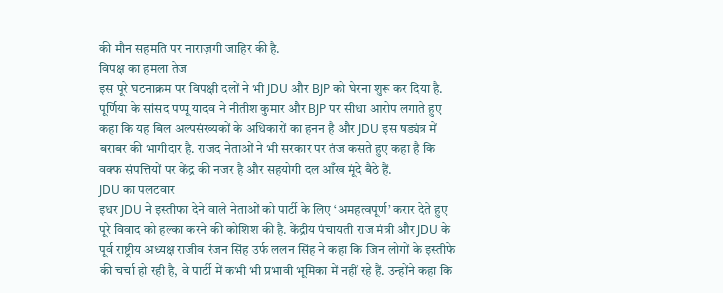की मौन सहमति पर नाराज़गी जाहिर की है.
विपक्ष का हमला तेज
इस पूरे घटनाक्रम पर विपक्षी दलों ने भी JDU और BJP को घेरना शुरू कर दिया है. पूर्णिया के सांसद पप्पू यादव ने नीतीश कुमार और BJP पर सीधा आरोप लगाते हुए कहा कि यह बिल अल्पसंख्यकों के अधिकारों का हनन है और JDU इस षड्यंत्र में बराबर की भागीदार है. राजद नेताओं ने भी सरकार पर तंज कसते हुए कहा है कि वक्फ संपत्तियों पर केंद्र की नजर है और सहयोगी दल आँख मूंदे बैठे हैं.
JDU का पलटवार
इधर JDU ने इस्तीफा देने वाले नेताओं को पार्टी के लिए ‘अमहत्वपूर्ण’ करार देते हुए पूरे विवाद को हल्का करने की कोशिश की है. केंद्रीय पंचायती राज मंत्री और JDU के पूर्व राष्ट्रीय अध्यक्ष राजीव रंजन सिंह उर्फ ललन सिंह ने कहा कि जिन लोगों के इस्तीफे की चर्चा हो रही है, वे पार्टी में कभी भी प्रभावी भूमिका में नहीं रहे हैं. उन्होंने कहा कि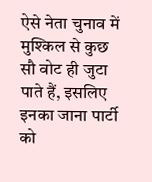ऐसे नेता चुनाव में मुश्किल से कुछ सौ वोट ही जुटा पाते हैं, इसलिए इनका जाना पार्टी को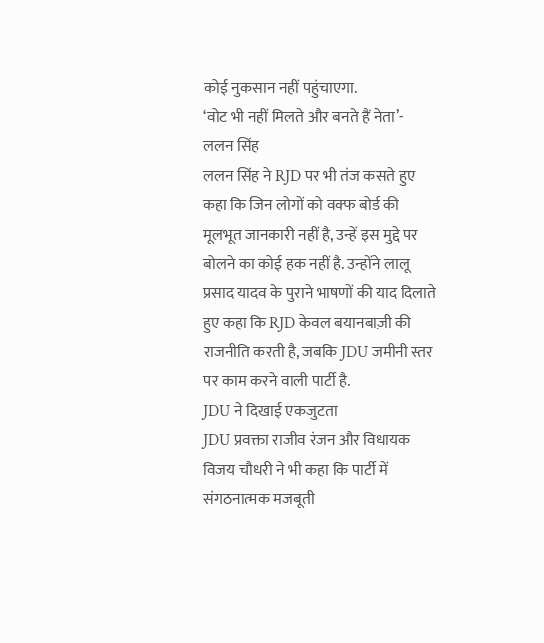कोई नुकसान नहीं पहुंचाएगा.
‘वोट भी नहीं मिलते और बनते हैं नेता’- ललन सिंह
ललन सिंह ने RJD पर भी तंज कसते हुए कहा कि जिन लोगों को वक्फ बोर्ड की मूलभूत जानकारी नहीं है, उन्हें इस मुद्दे पर बोलने का कोई हक नहीं है. उन्होंने लालू प्रसाद यादव के पुराने भाषणों की याद दिलाते हुए कहा कि RJD केवल बयानबाज़ी की राजनीति करती है, जबकि JDU जमीनी स्तर पर काम करने वाली पार्टी है.
JDU ने दिखाई एकजुटता
JDU प्रवक्ता राजीव रंजन और विधायक विजय चौधरी ने भी कहा कि पार्टी में संगठनात्मक मजबूती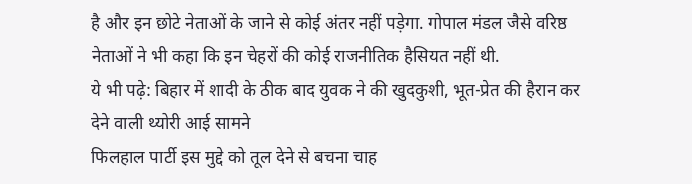है और इन छोटे नेताओं के जाने से कोई अंतर नहीं पड़ेगा. गोपाल मंडल जैसे वरिष्ठ नेताओं ने भी कहा कि इन चेहरों की कोई राजनीतिक हैसियत नहीं थी.
ये भी पढ़े: बिहार में शादी के ठीक बाद युवक ने की खुदकुशी, भूत-प्रेत की हैरान कर देने वाली थ्योरी आई सामने
फिलहाल पार्टी इस मुद्दे को तूल देने से बचना चाह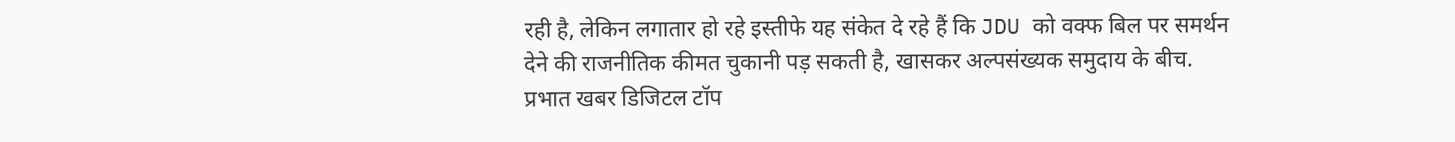रही है, लेकिन लगातार हो रहे इस्तीफे यह संकेत दे रहे हैं कि JDU को वक्फ बिल पर समर्थन देने की राजनीतिक कीमत चुकानी पड़ सकती है, खासकर अल्पसंख्यक समुदाय के बीच.
प्रभात खबर डिजिटल टॉप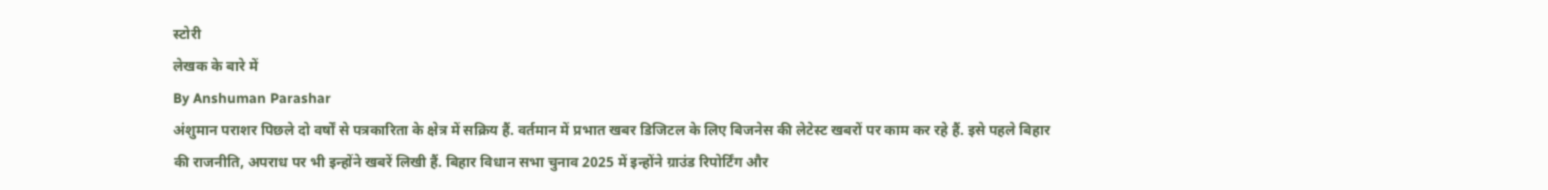स्टोरी
लेखक के बारे में
By Anshuman Parashar
अंशुमान पराशर पिछले दो वर्षों से पत्रकारिता के क्षेत्र में सक्रिय हैं. वर्तमान में प्रभात खबर डिजिटल के लिए बिजनेस की लेटेस्ट खबरों पर काम कर रहे हैं. इसे पहले बिहार की राजनीति, अपराध पर भी इन्होंने खबरें लिखी हैं. बिहार विधान सभा चुनाव 2025 में इन्होंने ग्राउंड रिपोर्टिंग और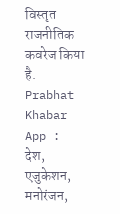विस्तृत राजनीतिक कवरेज किया है.
Prabhat Khabar App :
देश, एजुकेशन, मनोरंजन,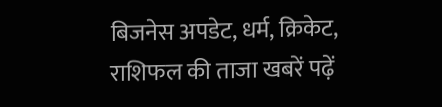बिजनेस अपडेट, धर्म, क्रिकेट, राशिफल की ताजा खबरें पढ़ें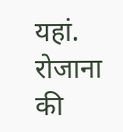यहां. रोजाना की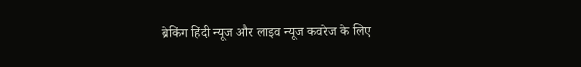ब्रेकिंग हिंदी न्यूज और लाइव न्यूज कवरेज के लिए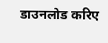डाउनलोड करिए